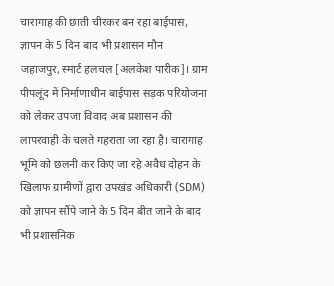चारागाह की छाती चीरकर बन रहा बाईपास, ज्ञापन के 5 दिन बाद भी प्रशासन मौन
जहाजपुर, स्मार्ट हलचल [अलकेश पारीक]। ग्राम पीपलूंद में निर्माणाधीन बाईपास सड़क परियोजना को लेकर उपजा विवाद अब प्रशासन की लापरवाही के चलते गहराता जा रहा है। चारागाह भूमि को छलनी कर किए जा रहे अवैध दोहन के खिलाफ ग्रामीणों द्वारा उपखंड अधिकारी (SDM) को ज्ञापन सौंपे जाने के 5 दिन बीत जाने के बाद भी प्रशासनिक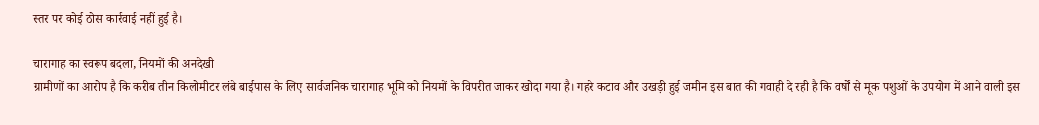स्तर पर कोई ठोस कार्रवाई नहीं हुई है।

चारागाह का स्वरूप बदला, नियमों की अनदेखी
ग्रामीणों का आरोप है कि करीब तीन किलोमीटर लंबे बाईपास के लिए सार्वजनिक चारागाह भूमि को नियमों के विपरीत जाकर खोदा गया है। गहरे कटाव और उखड़ी हुई जमीन इस बात की गवाही दे रही है कि वर्षों से मूक पशुओं के उपयोग में आने वाली इस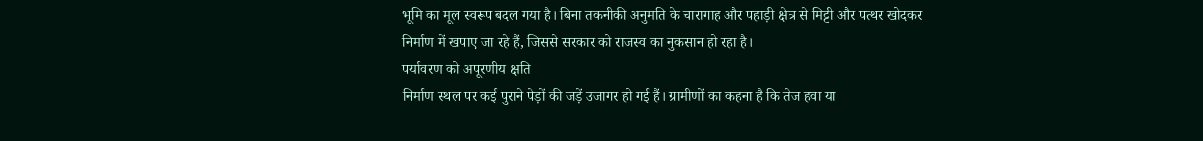भूमि का मूल स्वरूप बदल गया है। बिना तकनीकी अनुमति के चारागाह और पहाड़ी क्षेत्र से मिट्टी और पत्थर खोदकर निर्माण में खपाए जा रहे हैं, जिससे सरकार को राजस्व का नुकसान हो रहा है।
पर्यावरण को अपूरणीय क्षति
निर्माण स्थल पर कई पुराने पेड़ों की जड़ें उजागर हो गई हैं। ग्रामीणों का कहना है कि तेज हवा या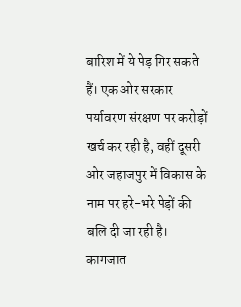बारिश में ये पेड़ गिर सकते हैं। एक ओर सरकार पर्यावरण संरक्षण पर करोड़ों खर्च कर रही है, वहीं दूसरी ओर जहाजपुर में विकास के नाम पर हरे-भरे पेड़ों की बलि दी जा रही है।
कागजात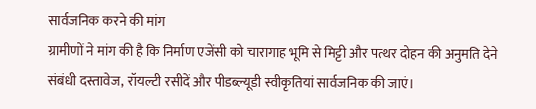सार्वजनिक करने की मांग
ग्रामीणों ने मांग की है कि निर्माण एजेंसी को चारागाह भूमि से मिट्टी और पत्थर दोहन की अनुमति देने संबंधी दस्तावेज, रॉयल्टी रसीदें और पीडब्ल्यूडी स्वीकृतियां सार्वजनिक की जाएं।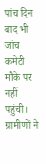पांच दिन बाद भी जांच कमेटी मौके पर नहीं पहुंची। ग्रामीणों ने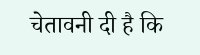चेतावनी दी है कि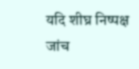यदि शीघ्र निष्पक्ष जांच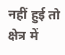नहीं हुई तो क्षेत्र में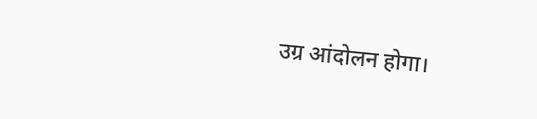उग्र आंदोलन होगा।